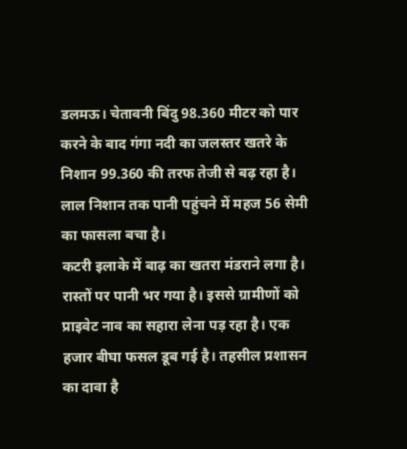डलमऊ। चेतावनी बिंदु 98.360 मीटर को पार करने के बाद गंगा नदी का जलस्तर खतरे के निशान 99.360 की तरफ तेजी से बढ़ रहा है। लाल निशान तक पानी पहुंचने में महज 56 सेमी का फासला बचा है।
कटरी इलाके में बाढ़ का खतरा मंडराने लगा है। रास्तों पर पानी भर गया है। इससे ग्रामीणों को प्राइवेट नाव का सहारा लेना पड़ रहा है। एक हजार बीघा फसल डूब गई है। तहसील प्रशासन का दावा है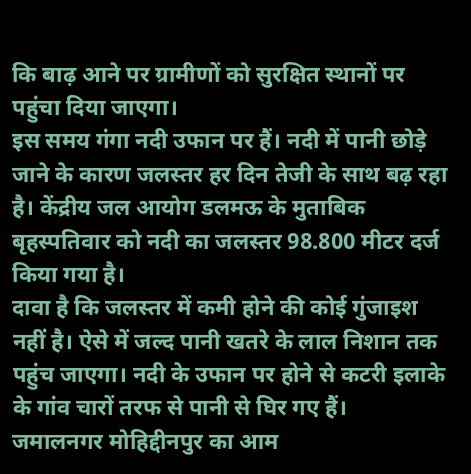कि बाढ़ आने पर ग्रामीणों को सुरक्षित स्थानों पर पहुंचा दिया जाएगा।
इस समय गंगा नदी उफान पर हैं। नदी में पानी छोड़े जाने के कारण जलस्तर हर दिन तेजी के साथ बढ़ रहा है। केंद्रीय जल आयोग डलमऊ के मुताबिक बृहस्पतिवार को नदी का जलस्तर 98.800 मीटर दर्ज किया गया है।
दावा है कि जलस्तर में कमी होने की कोई गुंजाइश नहीं है। ऐसे में जल्द पानी खतरे के लाल निशान तक पहुंच जाएगा। नदी के उफान पर होने से कटरी इलाके के गांव चारों तरफ से पानी से घिर गए हैं।
जमालनगर मोहिद्दीनपुर का आम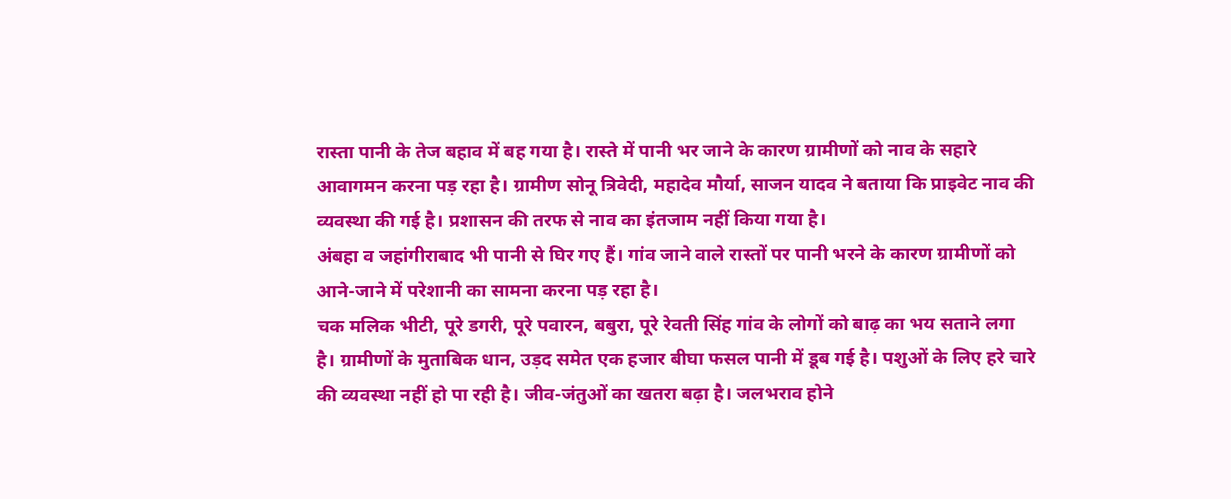रास्ता पानी के तेज बहाव में बह गया है। रास्ते में पानी भर जाने के कारण ग्रामीणों को नाव के सहारे आवागमन करना पड़ रहा है। ग्रामीण सोनू त्रिवेदी, महादेव मौर्या, साजन यादव ने बताया कि प्राइवेट नाव की व्यवस्था की गई है। प्रशासन की तरफ से नाव का इंतजाम नहीं किया गया है।
अंबहा व जहांगीराबाद भी पानी से घिर गए हैं। गांव जाने वाले रास्तों पर पानी भरने के कारण ग्रामीणों को आने-जाने में परेशानी का सामना करना पड़ रहा है।
चक मलिक भीटी, पूरे डगरी, पूरे पवारन, बबुरा, पूरे रेवती सिंह गांव के लोगों को बाढ़ का भय सताने लगा है। ग्रामीणों के मुताबिक धान, उड़द समेत एक हजार बीघा फसल पानी में डूब गई है। पशुओं के लिए हरे चारे की व्यवस्था नहीं हो पा रही है। जीव-जंतुओं का खतरा बढ़ा है। जलभराव होने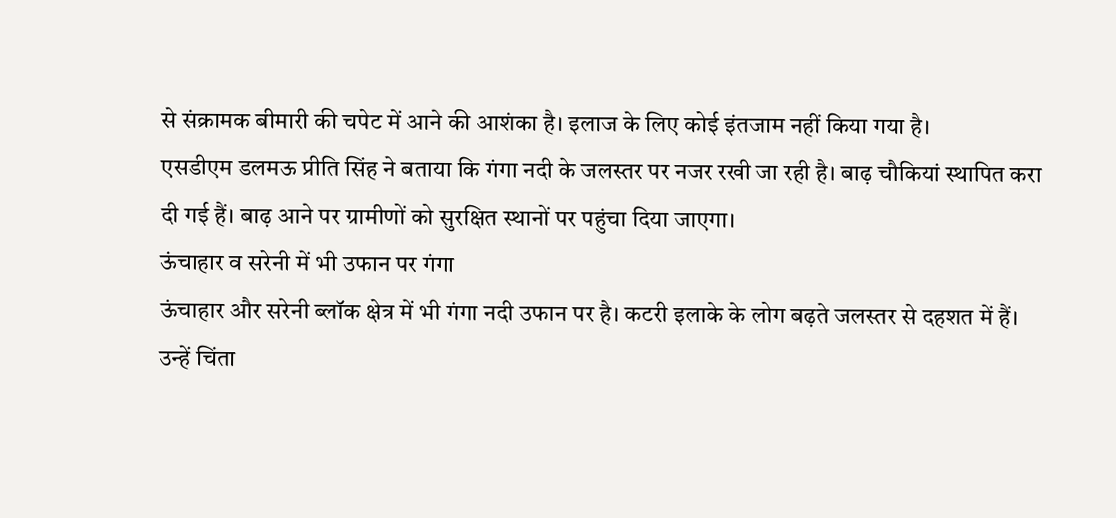से संक्रामक बीमारी की चपेट में आने की आशंका है। इलाज के लिए कोई इंतजाम नहीं किया गया है।
एसडीएम डलमऊ प्रीति सिंह ने बताया कि गंगा नदी के जलस्तर पर नजर रखी जा रही है। बाढ़ चौकियां स्थापित करा दी गई हैं। बाढ़ आने पर ग्रामीणों को सुरक्षित स्थानों पर पहुंचा दिया जाएगा।
ऊंचाहार व सरेनी में भी उफान पर गंगा
ऊंचाहार और सरेनी ब्लॉक क्षेत्र में भी गंगा नदी उफान पर है। कटरी इलाके के लोग बढ़ते जलस्तर से दहशत में हैं। उन्हें चिंता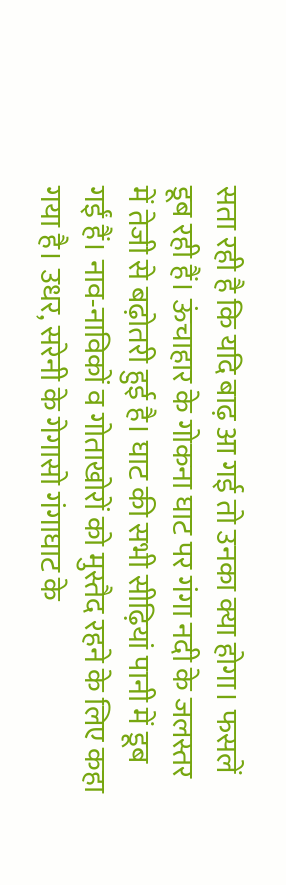सता रही है कि यदि बाढ़ आ गई तो उनका क्या होगा। फसलें डूब रही हैं। ऊंचाहार के गोकना घाट पर गंगा नदी के जलस्तर में तेजी से बढ़ोतरी हुई है। घाट की सभी सीढ़ियां पानी में डूब गईं हैं। नाव-नाविकों व गोताखोरों को मुस्तैद रहने के लिए कहा गया है। उधर, सरेनी के गेगासो गंगाघाट के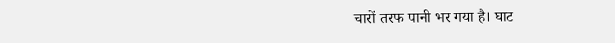चारों तरफ पानी भर गया है। घाट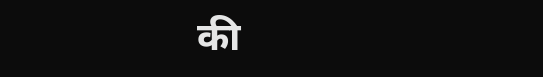की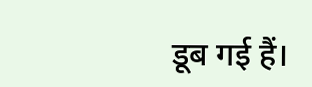डूब गई हैं।